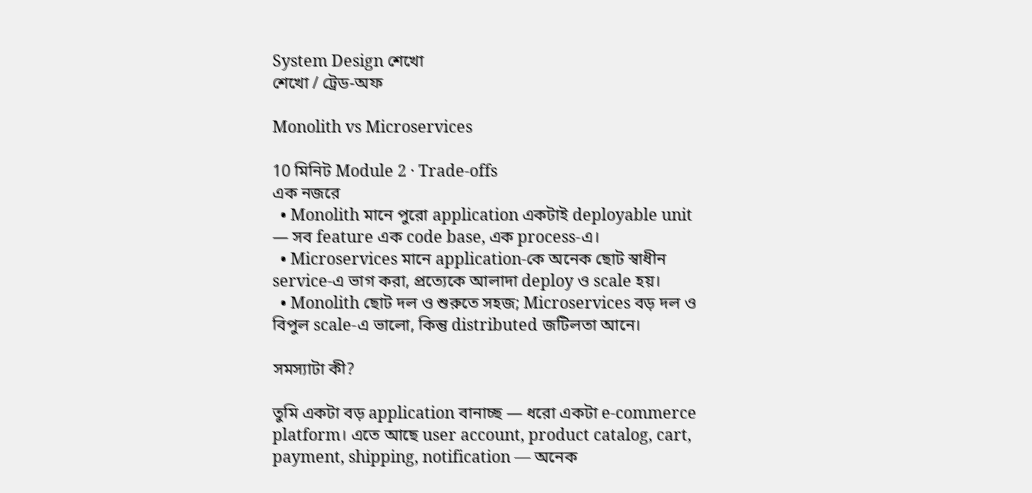System Design শেখো
শেখো / ট্রেড-অফ

Monolith vs Microservices

10 মিনিট Module 2 · Trade-offs
এক নজরে
  • Monolith মানে পুরো application একটাই deployable unit — সব feature এক code base, এক process-এ।
  • Microservices মানে application-কে অনেক ছোট স্বাধীন service-এ ভাগ করা, প্রত্যেকে আলাদা deploy ও scale হয়।
  • Monolith ছোট দল ও শুরুতে সহজ; Microservices বড় দল ও বিপুল scale-এ ভালো, কিন্তু distributed জটিলতা আনে।

সমস্যাটা কী?

তুমি একটা বড় application বানাচ্ছ — ধরো একটা e-commerce platform। এতে আছে user account, product catalog, cart, payment, shipping, notification — অনেক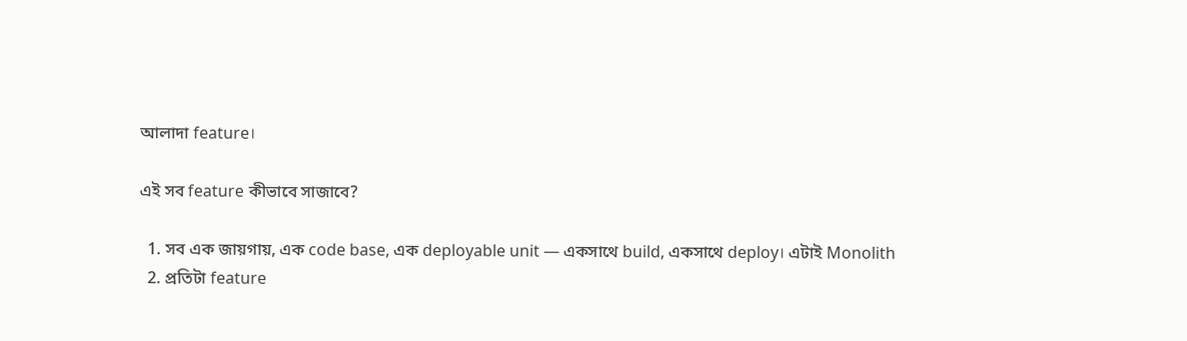আলাদা feature।

এই সব feature কীভাবে সাজাবে?

  1. সব এক জায়গায়, এক code base, এক deployable unit — একসাথে build, একসাথে deploy। এটাই Monolith
  2. প্রতিটা feature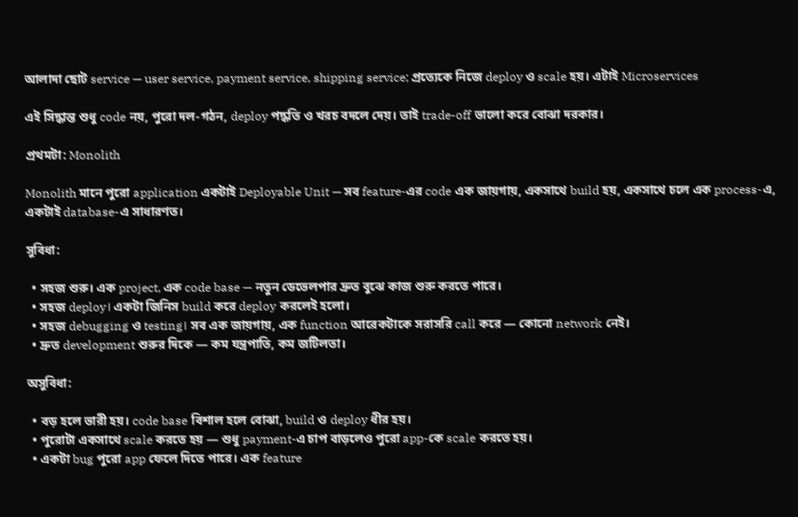আলাদা ছোট service — user service, payment service, shipping service; প্রত্যেকে নিজে deploy ও scale হয়। এটাই Microservices

এই সিদ্ধান্ত শুধু code নয়, পুরো দল-গঠন, deploy পদ্ধতি ও খরচ বদলে দেয়। তাই trade-off ভালো করে বোঝা দরকার।

প্রথমটা: Monolith

Monolith মানে পুরো application একটাই Deployable Unit — সব feature-এর code এক জায়গায়, একসাথে build হয়, একসাথে চলে এক process-এ, একটাই database-এ সাধারণত।

সুবিধা:

  • সহজ শুরু। এক project, এক code base — নতুন ডেভেলপার দ্রুত বুঝে কাজ শুরু করতে পারে।
  • সহজ deploy। একটা জিনিস build করে deploy করলেই হলো।
  • সহজ debugging ও testing। সব এক জায়গায়, এক function আরেকটাকে সরাসরি call করে — কোনো network নেই।
  • দ্রুত development শুরুর দিকে — কম যন্ত্রপাতি, কম জটিলতা।

অসুবিধা:

  • বড় হলে ভারী হয়। code base বিশাল হলে বোঝা, build ও deploy ধীর হয়।
  • পুরোটা একসাথে scale করতে হয় — শুধু payment-এ চাপ বাড়লেও পুরো app-কে scale করতে হয়।
  • একটা bug পুরো app ফেলে দিতে পারে। এক feature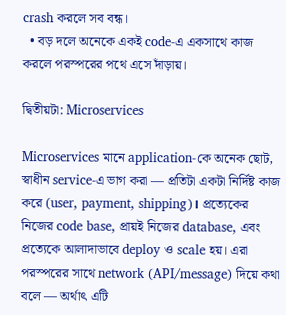crash করলে সব বন্ধ।
  • বড় দলে অনেকে একই code-এ একসাথে কাজ করলে পরস্পরের পথে এসে দাঁড়ায়।

দ্বিতীয়টা: Microservices

Microservices মানে application-কে অনেক ছোট, স্বাধীন service-এ ভাগ করা — প্রতিটা একটা নির্দিষ্ট কাজ করে (user, payment, shipping)। প্রত্যেকের নিজের code base, প্রায়ই নিজের database, এবং প্রত্যেকে আলাদাভাবে deploy ও scale হয়। এরা পরস্পরের সাথে network (API/message) দিয়ে কথা বলে — অর্থাৎ এটি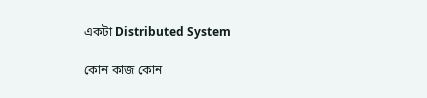একটা Distributed System

কোন কাজ কোন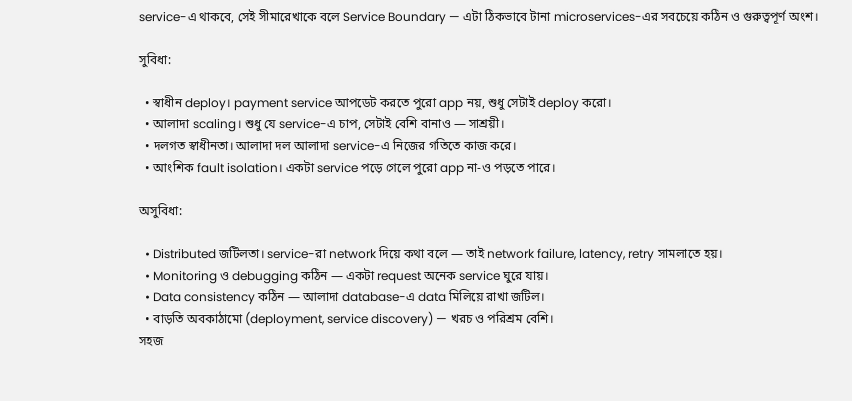service-এ থাকবে, সেই সীমারেখাকে বলে Service Boundary — এটা ঠিকভাবে টানা microservices-এর সবচেয়ে কঠিন ও গুরুত্বপূর্ণ অংশ।

সুবিধা:

  • স্বাধীন deploy। payment service আপডেট করতে পুরো app নয়, শুধু সেটাই deploy করো।
  • আলাদা scaling। শুধু যে service-এ চাপ, সেটাই বেশি বানাও — সাশ্রয়ী।
  • দলগত স্বাধীনতা। আলাদা দল আলাদা service-এ নিজের গতিতে কাজ করে।
  • আংশিক fault isolation। একটা service পড়ে গেলে পুরো app না-ও পড়তে পারে।

অসুবিধা:

  • Distributed জটিলতা। service-রা network দিয়ে কথা বলে — তাই network failure, latency, retry সামলাতে হয়।
  • Monitoring ও debugging কঠিন — একটা request অনেক service ঘুরে যায়।
  • Data consistency কঠিন — আলাদা database-এ data মিলিয়ে রাখা জটিল।
  • বাড়তি অবকাঠামো (deployment, service discovery) — খরচ ও পরিশ্রম বেশি।
সহজ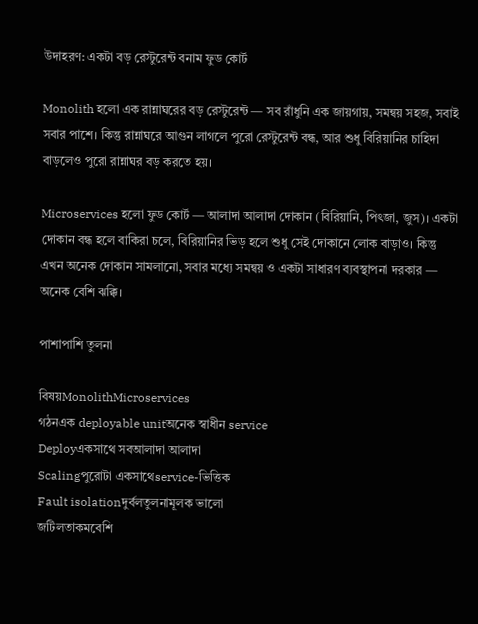উদাহরণ: একটা বড় রেস্টুরেন্ট বনাম ফুড কোর্ট

Monolith হলো এক রান্নাঘরের বড় রেস্টুরেন্ট — সব রাঁধুনি এক জায়গায়, সমন্বয় সহজ, সবাই সবার পাশে। কিন্তু রান্নাঘরে আগুন লাগলে পুরো রেস্টুরেন্ট বন্ধ, আর শুধু বিরিয়ানির চাহিদা বাড়লেও পুরো রান্নাঘর বড় করতে হয়।

Microservices হলো ফুড কোর্ট — আলাদা আলাদা দোকান (বিরিয়ানি, পিৎজা, জুস)। একটা দোকান বন্ধ হলে বাকিরা চলে, বিরিয়ানির ভিড় হলে শুধু সেই দোকানে লোক বাড়াও। কিন্তু এখন অনেক দোকান সামলানো, সবার মধ্যে সমন্বয় ও একটা সাধারণ ব্যবস্থাপনা দরকার — অনেক বেশি ঝক্কি।

পাশাপাশি তুলনা

বিষয়MonolithMicroservices
গঠনএক deployable unitঅনেক স্বাধীন service
Deployএকসাথে সবআলাদা আলাদা
Scalingপুরোটা একসাথেservice-ভিত্তিক
Fault isolationদুর্বলতুলনামূলক ভালো
জটিলতাকমবেশি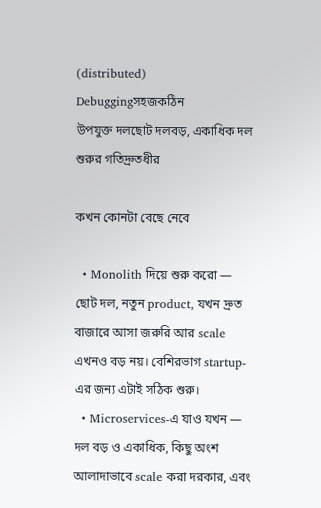(distributed)
Debuggingসহজকঠিন
উপযুক্ত দলছোট দলবড়, একাধিক দল
শুরুর গতিদ্রুতধীর

কখন কোনটা বেছে নেবে

  • Monolith দিয়ে শুরু করো — ছোট দল, নতুন product, যখন দ্রুত বাজারে আসা জরুরি আর scale এখনও বড় নয়। বেশিরভাগ startup-এর জন্য এটাই সঠিক শুরু।
  • Microservices-এ যাও যখন — দল বড় ও একাধিক, কিছু অংশ আলাদাভাবে scale করা দরকার, এবং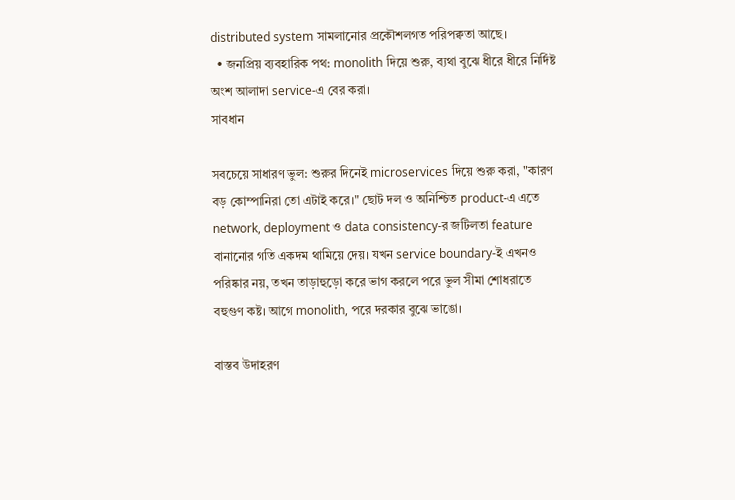distributed system সামলানোর প্রকৌশলগত পরিপক্বতা আছে।
  • জনপ্রিয় ব্যবহারিক পথ: monolith দিয়ে শুরু, ব্যথা বুঝে ধীরে ধীরে নির্দিষ্ট অংশ আলাদা service-এ বের করা।
সাবধান

সবচেয়ে সাধারণ ভুল: শুরুর দিনেই microservices দিয়ে শুরু করা, "কারণ বড় কোম্পানিরা তো এটাই করে।" ছোট দল ও অনিশ্চিত product-এ এতে network, deployment ও data consistency-র জটিলতা feature বানানোর গতি একদম থামিয়ে দেয়। যখন service boundary-ই এখনও পরিষ্কার নয়, তখন তাড়াহুড়ো করে ভাগ করলে পরে ভুল সীমা শোধরাতে বহুগুণ কষ্ট। আগে monolith, পরে দরকার বুঝে ভাঙো।

বাস্তব উদাহরণ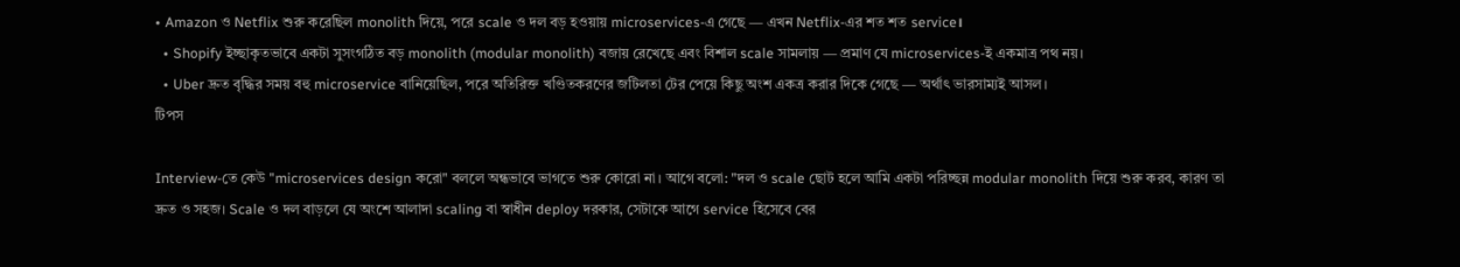• Amazon ও Netflix শুরু করেছিল monolith দিয়ে, পরে scale ও দল বড় হওয়ায় microservices-এ গেছে — এখন Netflix-এর শত শত service।
  • Shopify ইচ্ছাকৃতভাবে একটা সুসংগঠিত বড় monolith (modular monolith) বজায় রেখেছে এবং বিশাল scale সামলায় — প্রমাণ যে microservices-ই একমাত্র পথ নয়।
  • Uber দ্রুত বৃদ্ধির সময় বহু microservice বানিয়েছিল, পরে অতিরিক্ত খণ্ডিতকরণের জটিলতা টের পেয়ে কিছু অংশ একত্র করার দিকে গেছে — অর্থাৎ ভারসাম্যই আসল।
টিপস

Interview-তে কেউ "microservices design করো" বললে অন্ধভাবে ভাগতে শুরু কোরো না। আগে বলো: "দল ও scale ছোট হলে আমি একটা পরিচ্ছন্ন modular monolith দিয়ে শুরু করব, কারণ তা দ্রুত ও সহজ। Scale ও দল বাড়লে যে অংশে আলাদা scaling বা স্বাধীন deploy দরকার, সেটাকে আগে service হিসেবে বের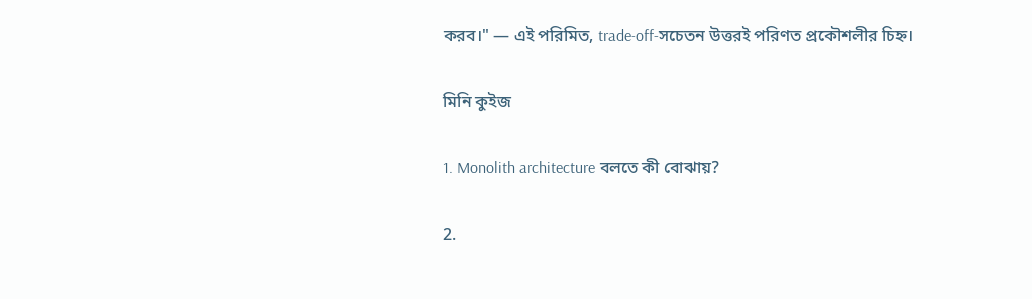করব।" — এই পরিমিত, trade-off-সচেতন উত্তরই পরিণত প্রকৌশলীর চিহ্ন।

মিনি কুইজ

1. Monolith architecture বলতে কী বোঝায়?

2.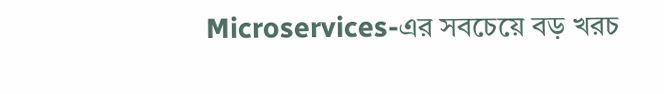Microservices-এর সবচেয়ে বড় খরচ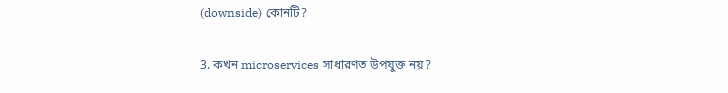(downside) কোনটি?

3. কখন microservices সাধারণত উপযুক্ত নয়?